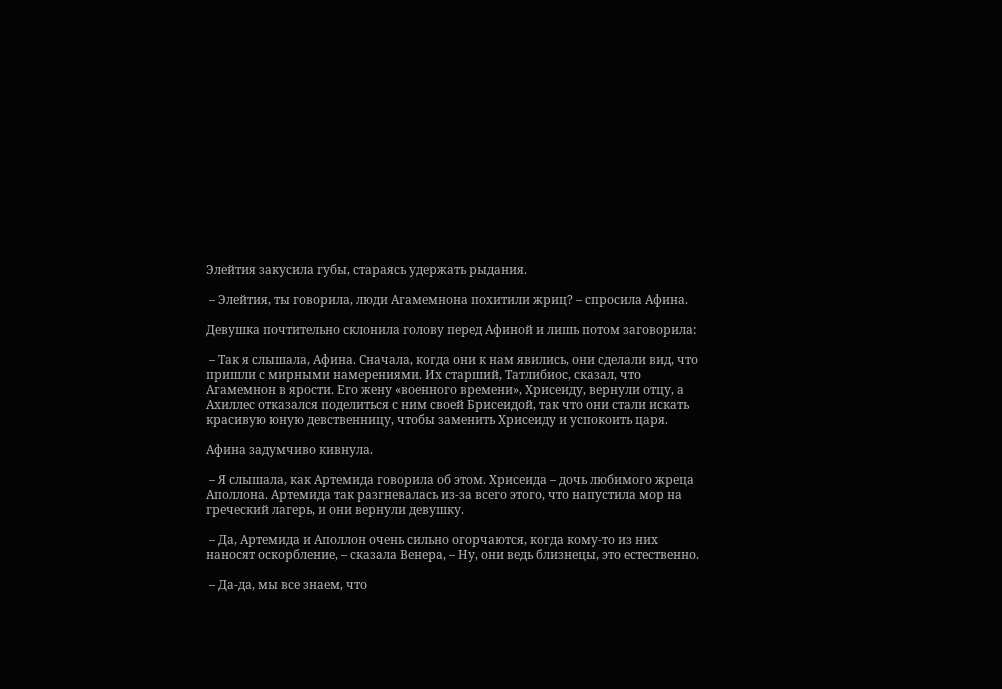Элейтия закусила губы, стараясь удержать рыдания.

 – Элейтия, ты говорила, люди Агамемнона похитили жриц? – спросила Афина.

Девушка почтительно склонила голову перед Афиной и лишь потом заговорила:

 – Так я слышала, Афина. Сначала, когда они к нам явились, они сделали вид, что пришли с мирными намерениями. Их старший, Татлибиос, сказал, что Агамемнон в ярости. Его жену «военного времени», Хрисеиду, вернули отцу, а Ахиллес отказался поделиться с ним своей Брисеидой, так что они стали искать красивую юную девственницу, чтобы заменить Хрисеиду и успокоить царя.

Афина задумчиво кивнула.

 – Я слышала, как Артемида говорила об этом. Хрисеида – дочь любимого жреца Аполлона. Артемида так разгневалась из-за всего этого, что напустила мор на греческий лагерь, и они вернули девушку.

 – Да, Артемида и Аполлон очень сильно огорчаются, когда кому-то из них наносят оскорбление, – сказала Венера, – Ну, они ведь близнецы, это естественно.

 – Да-да, мы все знаем, что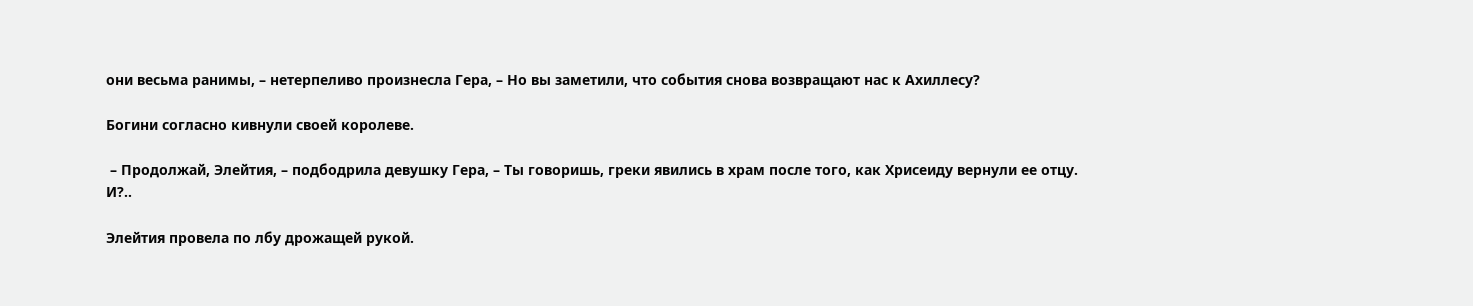они весьма ранимы, – нетерпеливо произнесла Гера, – Но вы заметили, что события снова возвращают нас к Ахиллесу?

Богини согласно кивнули своей королеве.

 – Продолжай, Элейтия, – подбодрила девушку Гера, – Ты говоришь, греки явились в храм после того, как Хрисеиду вернули ее отцу. И?..

Элейтия провела по лбу дрожащей рукой.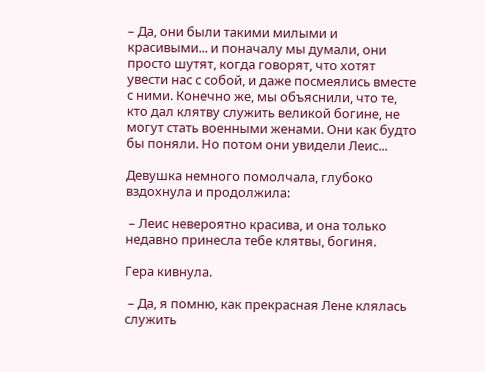– Да, они были такими милыми и красивыми... и поначалу мы думали, они просто шутят, когда говорят, что хотят увести нас с собой, и даже посмеялись вместе с ними. Конечно же, мы объяснили, что те, кто дал клятву служить великой богине, не могут стать военными женами. Они как будто бы поняли. Но потом они увидели Леис...

Девушка немного помолчала, глубоко вздохнула и продолжила:

 – Леис невероятно красива, и она только недавно принесла тебе клятвы, богиня.

Гера кивнула.

 – Да, я помню, как прекрасная Лене клялась служить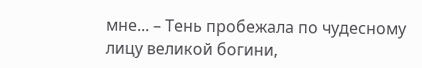мне... – Тень пробежала по чудесному лицу великой богини,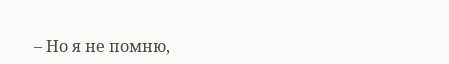– Но я не помню,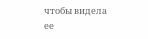чтобы видела ее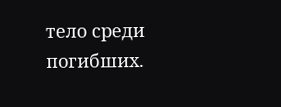тело среди погибших.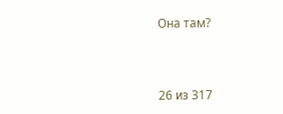Она там?



26 из 317